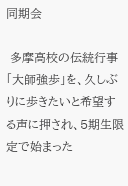同期会

 多摩高校の伝統行事「大師強歩」を、久しぶりに歩きたいと希望する声に押され、5期生限定で始まった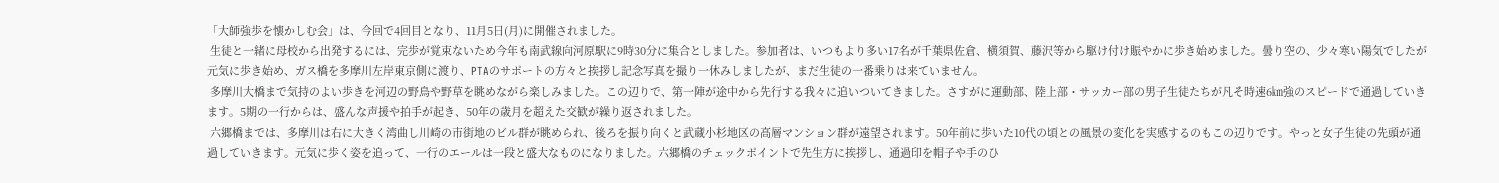「大師強歩を懐かしむ会」は、今回で4回目となり、11月5日(月)に開催されました。
 生徒と一緒に母校から出発するには、完歩が覚束ないため今年も南武線向河原駅に9時30分に集合としました。参加者は、いつもより多い17名が千葉県佐倉、横須賀、藤沢等から駆け付け賑やかに歩き始めました。曇り空の、少々寒い陽気でしたが元気に歩き始め、ガス橋を多摩川左岸東京側に渡り、PTAのサポートの方々と挨拶し記念写真を撮り一休みしましたが、まだ生徒の一番乗りは来ていません。
 多摩川大橋まで気持のよい歩きを河辺の野鳥や野草を眺めながら楽しみました。この辺りで、第一陣が途中から先行する我々に追いついてきました。さすがに運動部、陸上部・サッカー部の男子生徒たちが凡そ時速6㎞強のスピードで通過していきます。5期の一行からは、盛んな声援や拍手が起き、50年の歳月を超えた交歓が繰り返されました。
 六郷橋までは、多摩川は右に大きく湾曲し川崎の市街地のビル群が眺められ、後ろを振り向くと武蔵小杉地区の高層マンション群が遠望されます。50年前に歩いた10代の頃との風景の変化を実感するのもこの辺りです。やっと女子生徒の先頭が通過していきます。元気に歩く姿を追って、一行のエールは一段と盛大なものになりました。六郷橋のチェックポイントで先生方に挨拶し、通過印を帽子や手のひ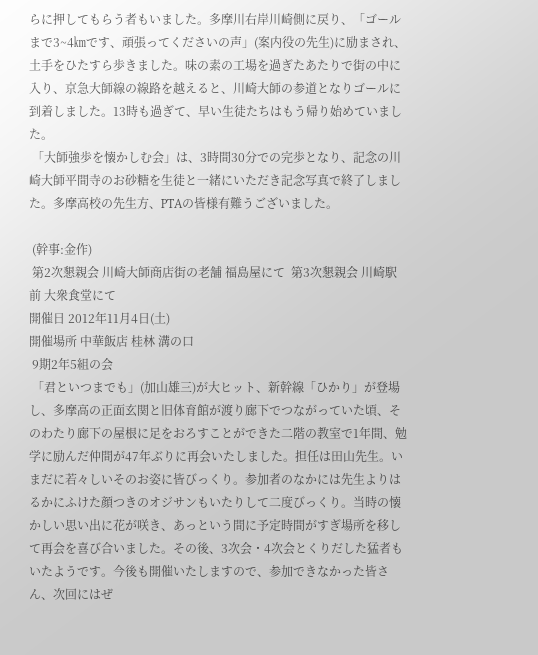らに押してもらう者もいました。多摩川右岸川崎側に戻り、「ゴールまで3~4㎞です、頑張ってくださいの声」(案内役の先生)に励まされ、土手をひたすら歩きました。味の素の工場を過ぎたあたりで街の中に入り、京急大師線の線路を越えると、川崎大師の参道となりゴールに到着しました。13時も過ぎて、早い生徒たちはもう帰り始めていました。
 「大師強歩を懐かしむ会」は、3時間30分での完歩となり、記念の川崎大師平間寺のお砂糖を生徒と一緒にいただき記念写真で終了しました。多摩高校の先生方、PTAの皆様有難うございました。

 (幹事:金作)
 第2次懇親会 川崎大師商店街の老舗 福島屋にて  第3次懇親会 川崎駅前 大衆食堂にて
開催日 2012年11月4日(土)
開催場所 中華飯店 桂林 溝の口
 9期2年5組の会
 「君といつまでも」(加山雄三)が大ヒット、新幹線「ひかり」が登場し、多摩高の正面玄関と旧体育館が渡り廊下でつながっていた頃、そのわたり廊下の屋根に足をおろすことができた二階の教室で1年間、勉学に励んだ仲間が47年ぶりに再会いたしました。担任は田山先生。いまだに若々しいそのお姿に皆びっくり。参加者のなかには先生よりはるかにふけた顔つきのオジサンもいたりして二度びっくり。当時の懐かしい思い出に花が咲き、あっという間に予定時間がすぎ場所を移して再会を喜び合いました。その後、3次会・4次会とくりだした猛者もいたようです。今後も開催いたしますので、参加できなかった皆さん、次回にはぜ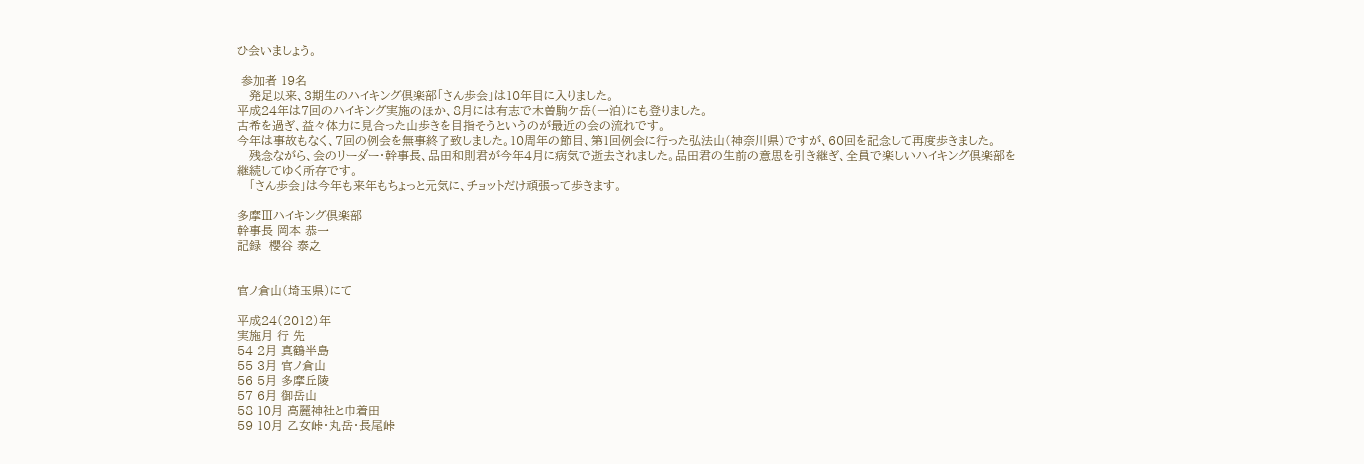ひ会いましょう。

 参加者 19名
   発足以来、3期生のハイキング倶楽部「さん歩会」は10年目に入りました。
平成24年は7回のハイキング実施のほか、8月には有志で木曽駒ケ岳(一泊)にも登りました。
古希を過ぎ、益々体力に見合った山歩きを目指そうというのが最近の会の流れです。
今年は事故もなく、7回の例会を無事終了致しました。10周年の節目、第1回例会に行った弘法山(神奈川県)ですが、60回を記念して再度歩きました。
   残念ながら、会のリーダー・幹事長、品田和則君が今年4月に病気で逝去されました。品田君の生前の意思を引き継ぎ、全員で楽しいハイキング倶楽部を継続してゆく所存です。
   「さん歩会」は今年も来年もちょっと元気に、チョットだけ頑張って歩きます。

多摩Ⅲハイキング倶楽部
幹事長 岡本 恭一
記録  櫻谷 泰之


官ノ倉山(埼玉県)にて

平成24(2012)年
実施月 行 先
54 2月 真鶴半島
55 3月 官ノ倉山
56 5月 多摩丘陵
57 6月 御岳山
58 10月 高麗神社と巾着田
59 10月 乙女峠・丸岳・長尾峠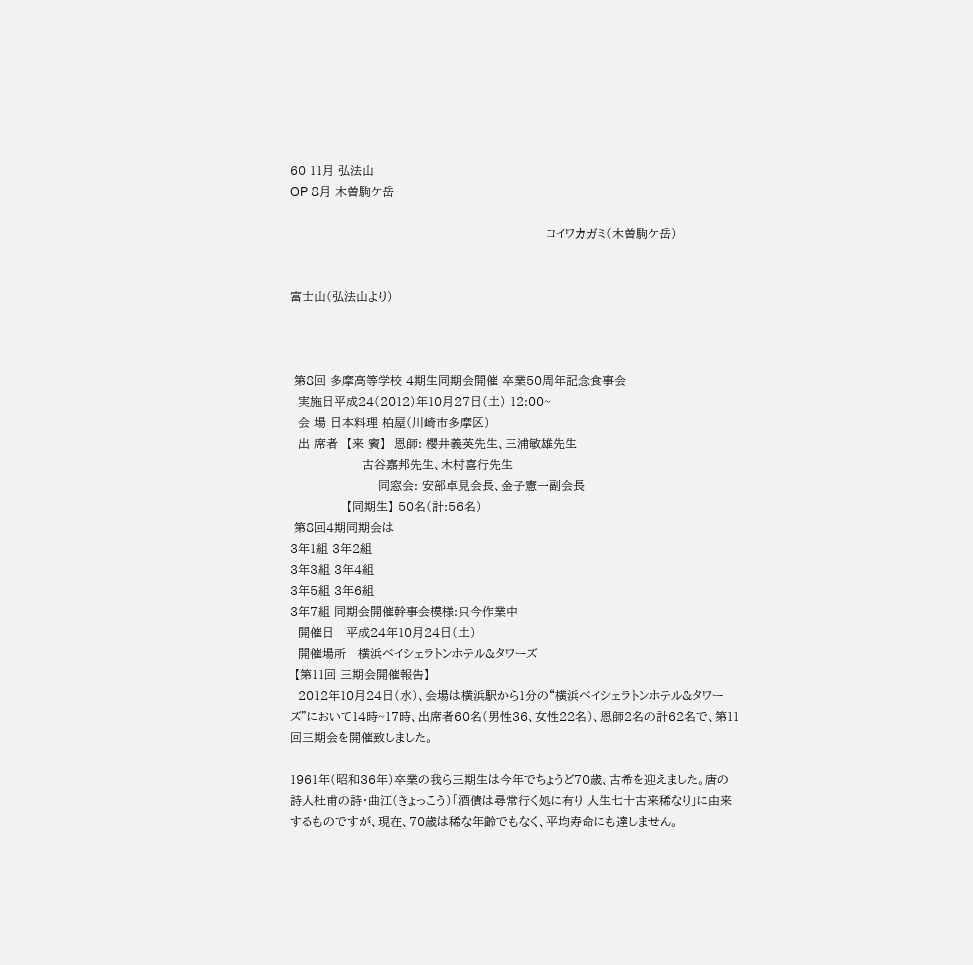60 11月 弘法山
OP 8月 木曽駒ケ岳

                                                                コイワカガミ(木曽駒ケ岳)


富士山(弘法山より)



 第8回 多摩高等学校 4期生同期会開催 卒業50周年記念食事会
  実施日平成24(2012)年10月27日(土) 12:00~
  会 場 日本料理 柏屋(川崎市多摩区)
  出 席者  【来 賓】  恩師: 櫻井義英先生、三浦敏雄先生
                  古谷嘉邦先生、木村喜行先生
                      同窓会: 安部卓見会長、金子憲一副会長
              【同期生】 50名(計:56名)
 第8回4期同期会は
3年1組 3年2組
3年3組 3年4組
3年5組 3年6組
3年7組 同期会開催幹事会模様:只今作業中
  開催日   平成24年10月24日(土)
  開催場所   横浜ベイシェラトンホテル&タワーズ
 【第11回 三期会開催報告】
  2012年10月24日(水)、会場は横浜駅から1分の“横浜ベイシェラトンホテル&タワーズ”において14時~17時、出席者60名(男性36、女性22名)、恩師2名の計62名で、第11回三期会を開催致しました。

1961年(昭和36年)卒業の我ら三期生は今年でちょうど70歳、古希を迎えました。唐の詩人杜甫の詩・曲江(きょっこう)「酒債は尋常行く処に有り 人生七十古来稀なり」に由来するものですが、現在、70歳は稀な年齢でもなく、平均寿命にも達しません。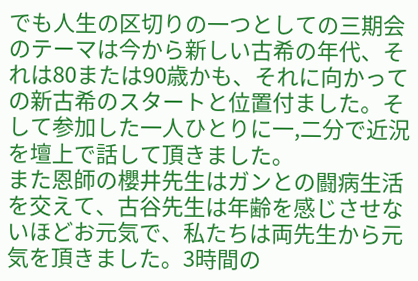でも人生の区切りの一つとしての三期会のテーマは今から新しい古希の年代、それは80または90歳かも、それに向かっての新古希のスタートと位置付ました。そして参加した一人ひとりに一,二分で近況を壇上で話して頂きました。
また恩師の櫻井先生はガンとの闘病生活を交えて、古谷先生は年齢を感じさせないほどお元気で、私たちは両先生から元気を頂きました。3時間の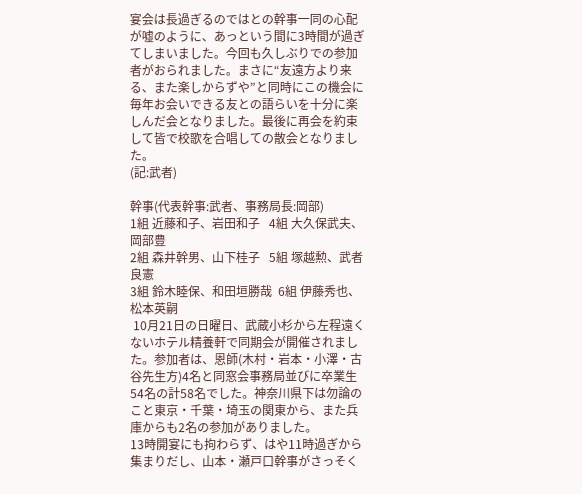宴会は長過ぎるのではとの幹事一同の心配が嘘のように、あっという間に3時間が過ぎてしまいました。今回も久しぶりでの参加者がおられました。まさに“友遠方より来る、また楽しからずや”と同時にこの機会に毎年お会いできる友との語らいを十分に楽しんだ会となりました。最後に再会を約束して皆で校歌を合唱しての散会となりました。
(記:武者)

幹事(代表幹事:武者、事務局長:岡部)
1組 近藤和子、岩田和子   4組 大久保武夫、岡部豊
2組 森井幹男、山下桂子   5組 塚越勲、武者良憲
3組 鈴木睦保、和田垣勝哉  6組 伊藤秀也、松本英嗣
 10月21日の日曜日、武蔵小杉から左程遠くないホテル精養軒で同期会が開催されました。参加者は、恩師(木村・岩本・小澤・古谷先生方)4名と同窓会事務局並びに卒業生54名の計58名でした。神奈川県下は勿論のこと東京・千葉・埼玉の関東から、また兵庫からも2名の参加がありました。
13時開宴にも拘わらず、はや11時過ぎから集まりだし、山本・瀬戸口幹事がさっそく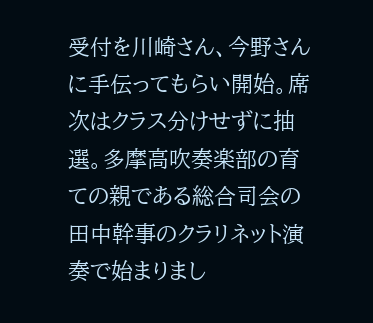受付を川崎さん、今野さんに手伝ってもらい開始。席次はクラス分けせずに抽選。多摩高吹奏楽部の育ての親である総合司会の田中幹事のクラリネット演奏で始まりまし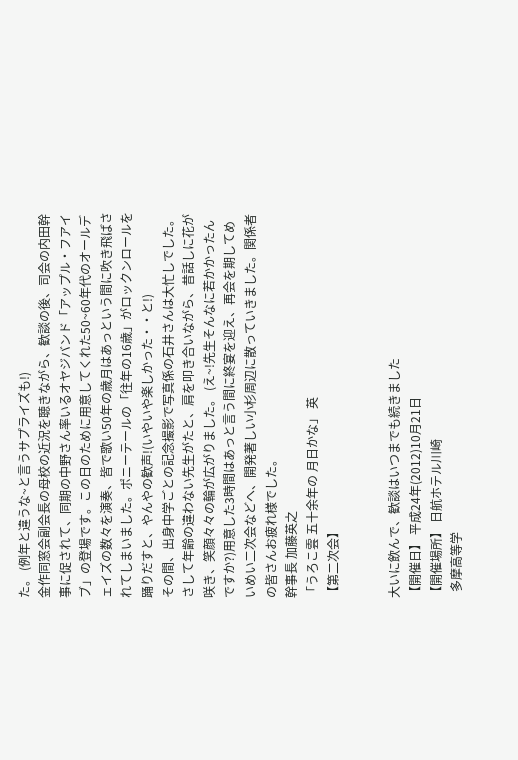た。 (例年と違うな~と言うサプライズも!)
金作同窓会副会長の母校の近況を聴きながら、歓談の後、司会の内田幹事に促されて、同期の中野さん率いるオヤジバンド「アップル・フアイブ」の登場です。この日のために用意してくれた50~60年代のオールデェイズの数々を演奏、皆で歌い50年の歳月はあっという間に吹き飛ばされてしまいました。ポニーテールの「往年の16歳」がロックンロールを踊りだすと、やんやの歓声!(いやいや楽しかった・・と!)
その間、出身中学ごとの記念撮影で写真係の石井さんは大忙しでした。さして年齢の違わない先生がたと、肩を叩き合いながら、昔話しに花が咲き、笑顔々々の輪が広がりました。 (え~!先生そんなに若かかったんですか?)用意した3時間はあっと言う間に終宴を迎え、再会を期してめいめい二次会などへ、開発著しい小杉周辺に散っていきました。関係者の皆さんお疲れ様でした。
幹事長 加藤英之
「うろこ雲 五十余年の 月日かな」 英
【第二次会】


大いに飲んで、歓談はいつまでも続きました
【開催日】 平成24年(2012)10月21日
【開催場所】 日航ホテル川崎
  多摩高等学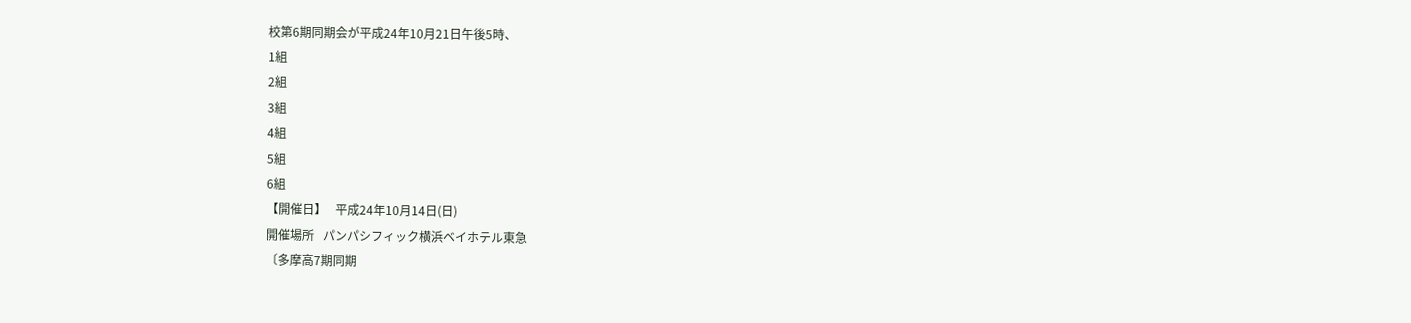校第6期同期会が平成24年10月21日午後5時、
1組
2組
3組
4組
5組
6組
【開催日】   平成24年10月14日(日)
開催場所   パンパシフィック横浜ベイホテル東急
〔多摩高7期同期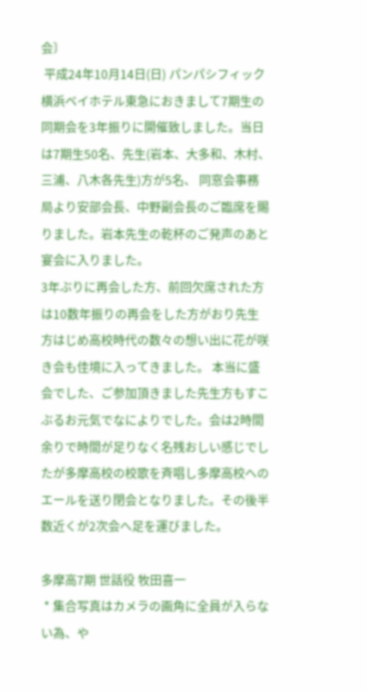会〕
 平成24年10月14日(日) パンパシフィック横浜ベイホテル東急におきまして7期生の同期会を3年振りに開催致しました。当日は7期生50名、先生(岩本、大多和、木村、三浦、八木各先生)方が5名、 同窓会事務局より安部会長、中野副会長のご臨席を賜りました。岩本先生の乾杯のご発声のあと宴会に入りました。
3年ぶりに再会した方、前回欠席された方は10数年振りの再会をした方がおり先生方はじめ高校時代の数々の想い出に花が咲き会も佳境に入ってきました。 本当に盛会でした、ご参加頂きました先生方もすこぶるお元気でなによりでした。会は2時間余りで時間が足りなく名残おしい感じでしたが多摩高校の校歌を斉唱し多摩高校へのエールを送り閉会となりました。その後半数近くが2次会へ足を運びました。

多摩高7期 世話役 牧田喜一
 * 集合写真はカメラの画角に全員が入らない為、や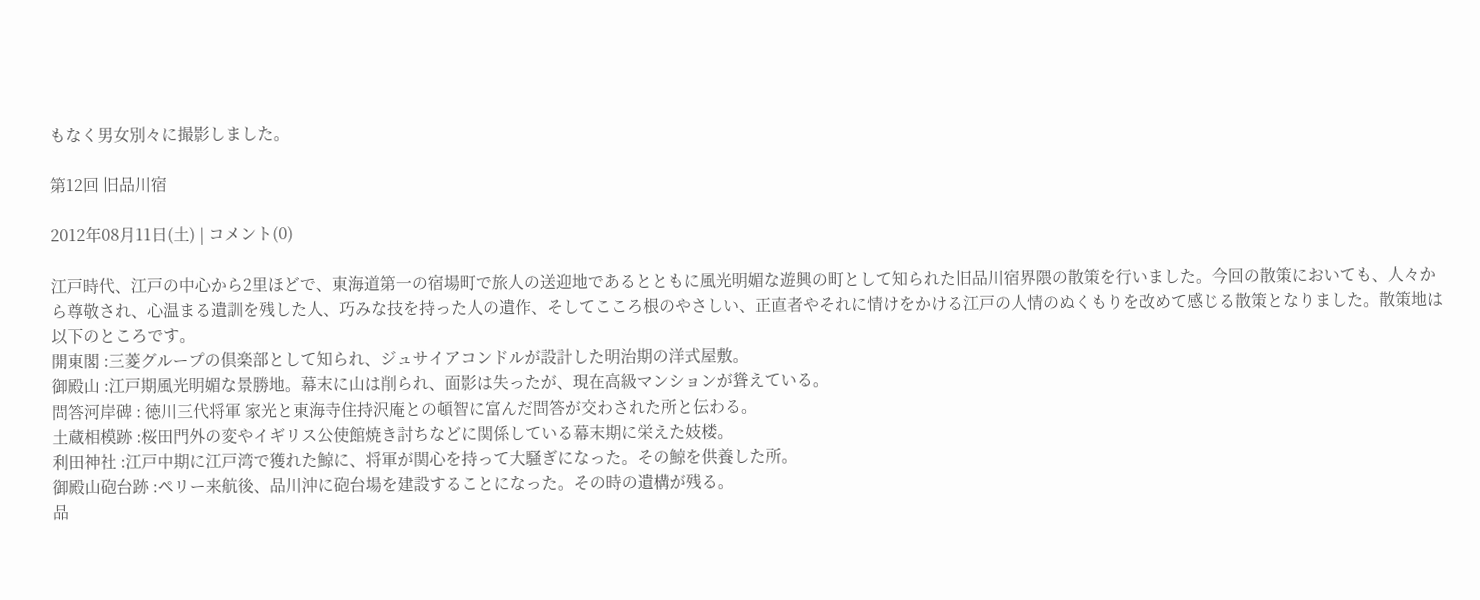もなく男女別々に撮影しました。

第12回 旧品川宿

2012年08月11日(土) | コメント(0)

江戸時代、江戸の中心から2里ほどで、東海道第一の宿場町で旅人の送迎地であるとともに風光明媚な遊興の町として知られた旧品川宿界隈の散策を行いました。今回の散策においても、人々から尊敬され、心温まる遺訓を残した人、巧みな技を持った人の遺作、そしてこころ根のやさしい、正直者やそれに情けをかける江戸の人情のぬくもりを改めて感じる散策となりました。散策地は以下のところです。
開東閣 :三菱グループの倶楽部として知られ、ジュサイアコンドルが設計した明治期の洋式屋敷。
御殿山 :江戸期風光明媚な景勝地。幕末に山は削られ、面影は失ったが、現在高級マンションが聳えている。
問答河岸碑 : 徳川三代将軍 家光と東海寺住持沢庵との頓智に富んだ問答が交わされた所と伝わる。
土蔵相模跡 :桜田門外の変やイギリス公使館焼き討ちなどに関係している幕末期に栄えた妓楼。
利田神社 :江戸中期に江戸湾で獲れた鯨に、将軍が関心を持って大騒ぎになった。その鯨を供養した所。
御殿山砲台跡 :ペリー来航後、品川沖に砲台場を建設することになった。その時の遺構が残る。
品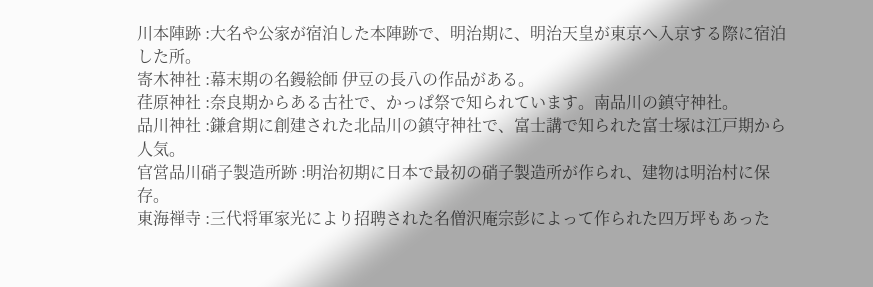川本陣跡 :大名や公家が宿泊した本陣跡で、明治期に、明治天皇が東京へ入京する際に宿泊した所。
寄木神社 :幕末期の名鏝絵師 伊豆の長八の作品がある。
荏原神社 :奈良期からある古社で、かっぱ祭で知られています。南品川の鎮守神社。
品川神社 :鎌倉期に創建された北品川の鎮守神社で、富士講で知られた富士塚は江戸期から人気。
官営品川硝子製造所跡 :明治初期に日本で最初の硝子製造所が作られ、建物は明治村に保存。
東海禅寺 :三代将軍家光により招聘された名僧沢庵宗彭によって作られた四万坪もあった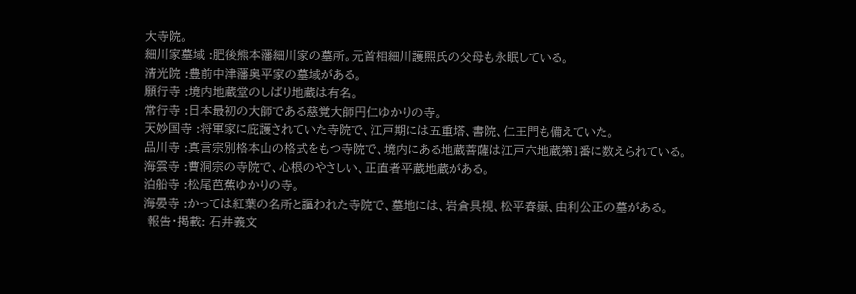大寺院。
細川家墓域 :肥後熊本藩細川家の墓所。元首相細川護煕氏の父母も永眠している。
清光院 :豊前中津藩奥平家の墓域がある。
願行寺 :境内地蔵堂のしばり地蔵は有名。
常行寺 :日本最初の大師である慈覚大師円仁ゆかりの寺。
天妙国寺 :将軍家に庇護されていた寺院で、江戸期には五重塔、書院、仁王門も備えていた。
品川寺 :真言宗別格本山の格式をもつ寺院で、境内にある地蔵菩薩は江戸六地蔵第1番に数えられている。
海雲寺 :曹洞宗の寺院で、心根のやさしい、正直者平蔵地蔵がある。
泊船寺 :松尾芭蕉ゆかりの寺。
海晏寺 :かっては紅葉の名所と謳われた寺院で、墓地には、岩倉具視、松平春嶽、由利公正の墓がある。
 報告・掲載: 石井義文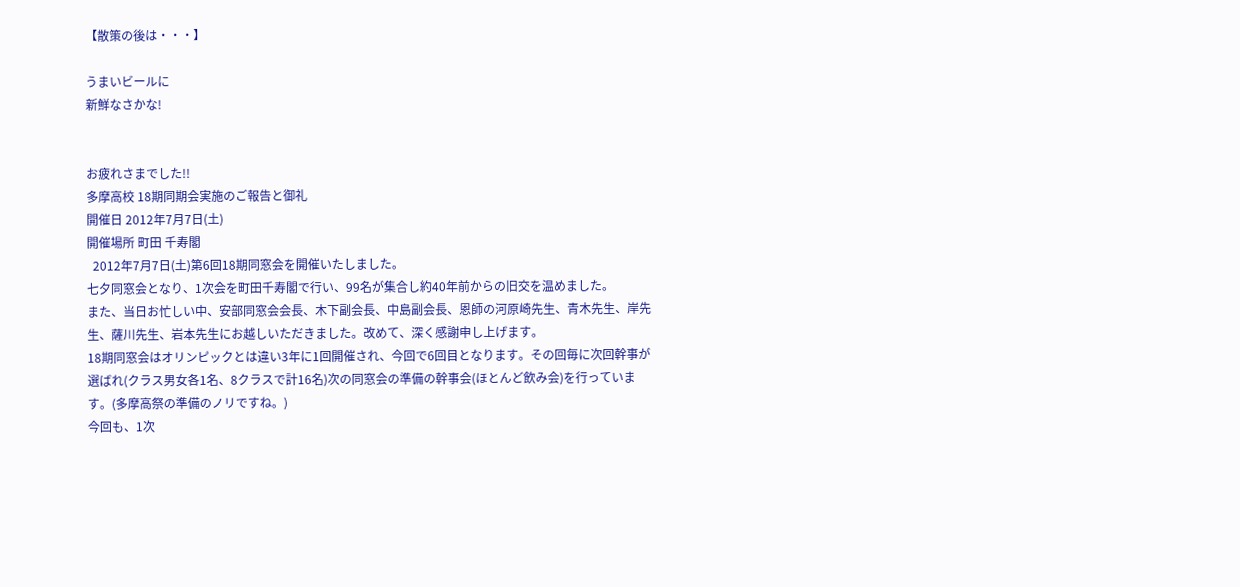【散策の後は・・・】

うまいビールに
新鮮なさかな!


お疲れさまでした!!
多摩高校 18期同期会実施のご報告と御礼
開催日 2012年7月7日(土)
開催場所 町田 千寿閣
  2012年7月7日(土)第6回18期同窓会を開催いたしました。
七夕同窓会となり、1次会を町田千寿閣で行い、99名が集合し約40年前からの旧交を温めました。
また、当日お忙しい中、安部同窓会会長、木下副会長、中島副会長、恩師の河原崎先生、青木先生、岸先生、薩川先生、岩本先生にお越しいただきました。改めて、深く感謝申し上げます。
18期同窓会はオリンピックとは違い3年に1回開催され、今回で6回目となります。その回毎に次回幹事が選ばれ(クラス男女各1名、8クラスで計16名)次の同窓会の準備の幹事会(ほとんど飲み会)を行っています。(多摩高祭の準備のノリですね。)
今回も、1次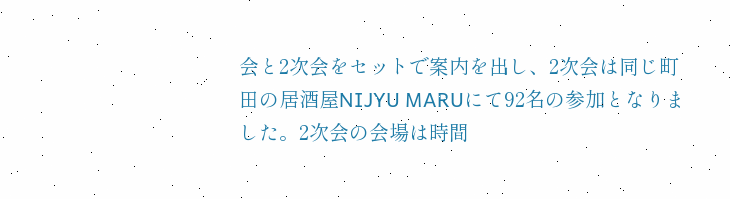会と2次会をセットで案内を出し、2次会は同じ町田の居酒屋NIJYU MARUにて92名の参加となりました。2次会の会場は時間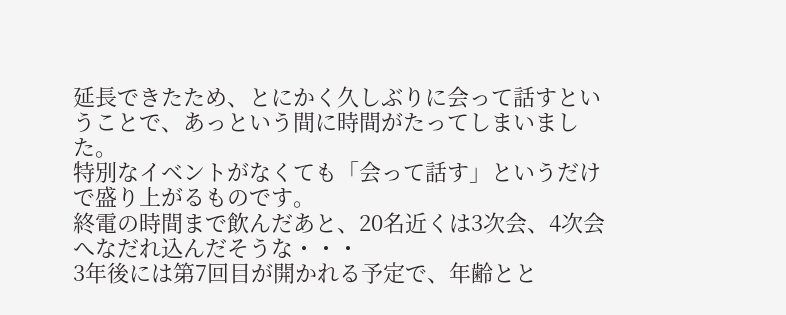延長できたため、とにかく久しぶりに会って話すということで、あっという間に時間がたってしまいました。
特別なイベントがなくても「会って話す」というだけで盛り上がるものです。
終電の時間まで飲んだあと、20名近くは3次会、4次会へなだれ込んだそうな・・・
3年後には第7回目が開かれる予定で、年齢とと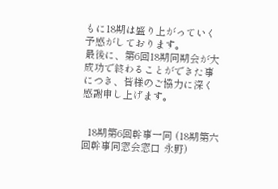もに18期は盛り上がっていく予感がしております。
最後に、第6回18期同期会が大成功で終わることができた事につき、皆様のご協力に深く感謝申し上げます。


  18期第6回幹事一同 (18期第六回幹事同窓会窓口 永野)